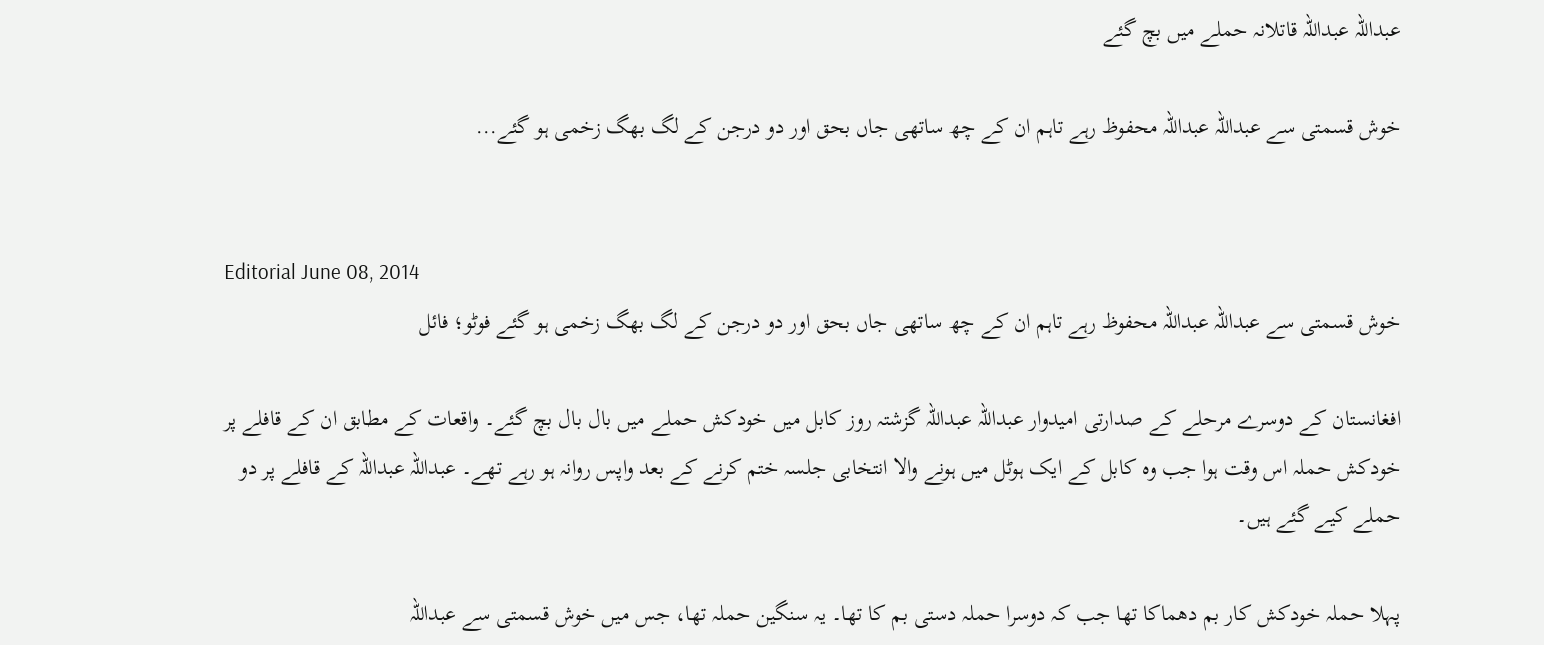عبداللہ عبداللہ قاتلانہ حملے میں بچ گئے

خوش قسمتی سے عبداللہ عبداللہ محفوظ رہے تاہم ان کے چھ ساتھی جاں بحق اور دو درجن کے لگ بھگ زخمی ہو گئے...


Editorial June 08, 2014
خوش قسمتی سے عبداللہ عبداللہ محفوظ رہے تاہم ان کے چھ ساتھی جاں بحق اور دو درجن کے لگ بھگ زخمی ہو گئے فوٹو؛ فائل

افغانستان کے دوسرے مرحلے کے صدارتی امیدوار عبداللہ عبداللہ گزشتہ روز کابل میں خودکش حملے میں بال بال بچ گئے۔ واقعات کے مطابق ان کے قافلے پر خودکش حملہ اس وقت ہوا جب وہ کابل کے ایک ہوٹل میں ہونے والا انتخابی جلسہ ختم کرنے کے بعد واپس روانہ ہو رہے تھے۔ عبداللہ عبداللہ کے قافلے پر دو حملے کیے گئے ہیں۔

پہلا حملہ خودکش کار بم دھماکا تھا جب کہ دوسرا حملہ دستی بم کا تھا۔ یہ سنگین حملہ تھا، جس میں خوش قسمتی سے عبداللہ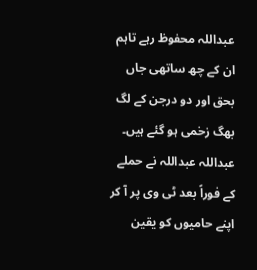عبداللہ محفوظ رہے تاہم ان کے چھ ساتھی جاں بحق اور دو درجن کے لگ بھگ زخمی ہو گئے ہیں۔ عبداللہ عبداللہ نے حملے کے فوراً بعد ٹی وی پر آ کر اپنے حامیوں کو یقین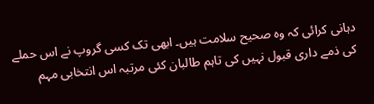دہانی کرائی کہ وہ صحیح سلامت ہیں۔ ابھی تک کسی گروپ نے اس حملے کی ذمے داری قبول نہیں کی تاہم طالبان کئی مرتبہ اس انتخابی مہم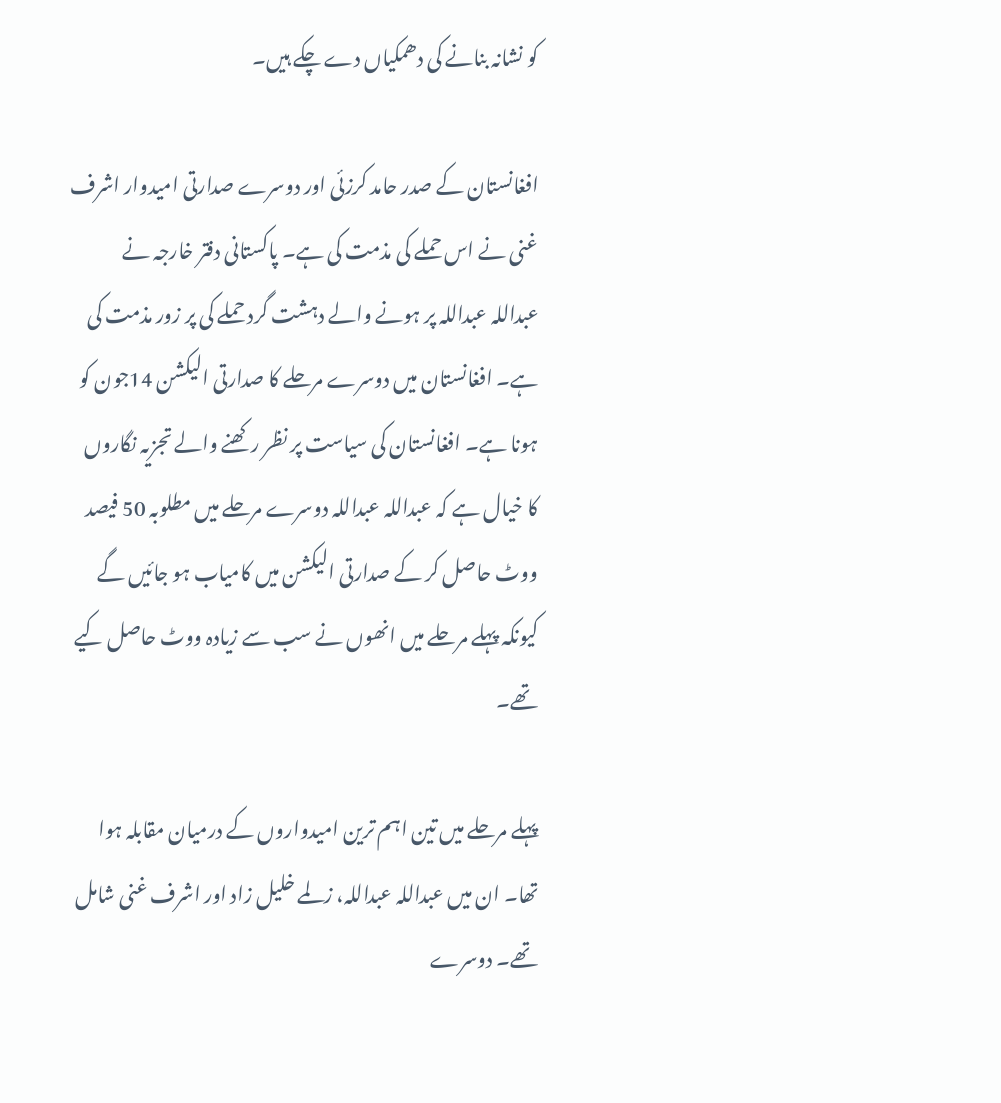کو نشانہ بنانے کی دھمکیاں دے چکے ہیں۔

افغانستان کے صدر حامد کرزئی اور دوسرے صدارتی امیدوار اشرف غنی نے اس حملے کی مذمت کی ہے۔ پاکستانی دفتر خارجہ نے عبداللہ عبداللہ پر ہونے والے دہشت گرد حملے کی پر زور مذمت کی ہے۔ افغانستان میں دوسرے مرحلے کا صدارتی الیکشن 14جون کو ہونا ہے۔ افغانستان کی سیاست پر نظر رکھنے والے تجزیہ نگاروں کا خیال ہے کہ عبداللہ عبداللہ دوسرے مرحلے میں مطلوبہ 50 فیصد ووٹ حاصل کر کے صدارتی الیکشن میں کامیاب ہو جائیں گے کیونکہ پہلے مرحلے میں انھوں نے سب سے زیادہ ووٹ حاصل کیے تھے۔

پہلے مرحلے میں تین اہم ترین امیدواروں کے درمیان مقابلہ ہوا تھا۔ ان میں عبداللہ عبداللہ، زلمے خلیل زاد اور اشرف غنی شامل تھے۔ دوسرے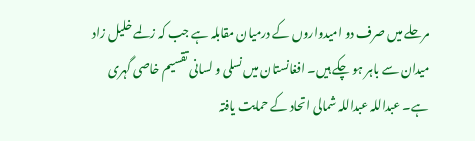مرحلے میں صرف دو امیدواروں کے درمیان مقابلہ ہے جب کہ زلمے خلیل زاد میدان سے باہر ہو چکے ہیں۔ افغانستان میں نسلی و لسانی تقسیم خاصی گہری ہے۔ عبداللہ عبداللہ شمالی اتحاد کے حمایت یافتہ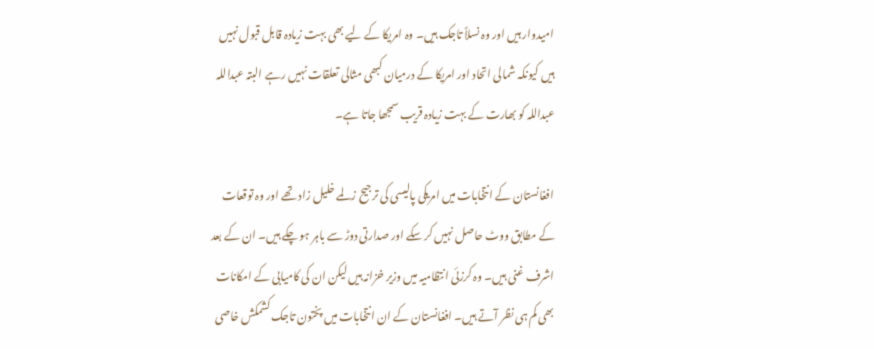امیدوار ہیں اور وہ نسلاً تاجک ہیں۔ وہ امریکا کے لیے بھی بہت زیادہ قابل قبول نہیں ہیں کیونکہ شمالی اتحاد اور امریکا کے درمیان کبھی مثالی تعلقات نہیں رہے البتہ عبداللہ عبداللہ کو بھارت کے بہت زیادہ قریب سمجھا جاتا ہے۔

افغانستان کے انتخابات میں امریکی پالیسی کی ترجیح زلمے خلیل زاد تھے اور وہ توقعات کے مطابق ووٹ حاصل نہیں کر سکے اور صدارتی دوڑ سے باہر ہو چکے ہیں۔ ان کے بعد اشرف غنی ہیں۔ وہ کرزئی انتظامیہ میں وزیر خزانہ ہیں لیکن ان کی کامیابی کے امکانات بھی کم ہی نظر آتے ہیں۔ افغانستان کے ان انتخابات میں پختون تاجک کشمکش خاصی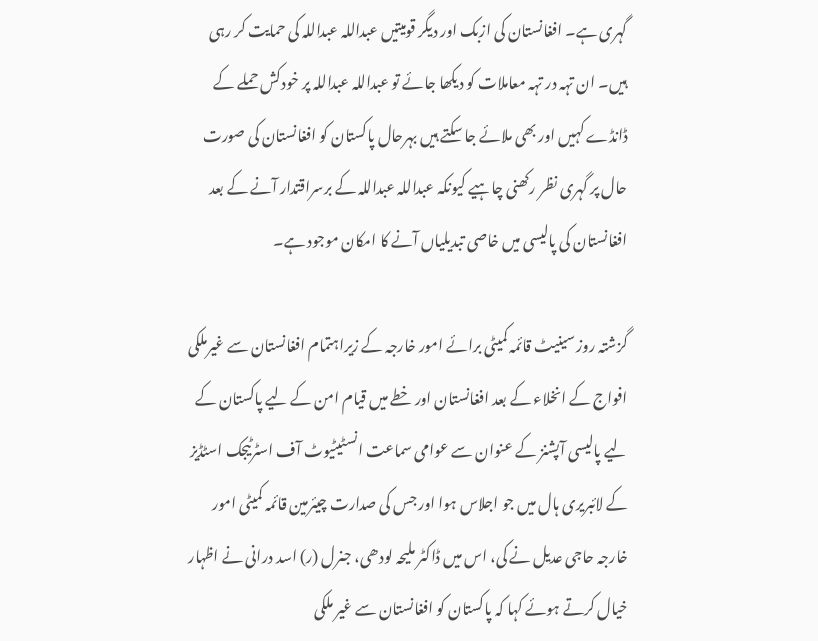گہری ہے۔ افغانستان کی ازبک اور دیگر قومیتیں عبداللہ عبداللہ کی حمایت کر رہی ہیں۔ ان تہہ در تہہ معاملات کو دیکھا جائے تو عبداللہ عبداللہ پر خودکش حملے کے ڈانڈے کہیں اور بھی ملائے جا سکتے ہیں بہرحال پاکستان کو افغانستان کی صورت حال پر گہری نظر رکھنی چاہیے کیونکہ عبداللہ عبداللہ کے برسراقتدار آنے کے بعد افغانستان کی پالیسی میں خاصی تبدیلیاں آنے کا امکان موجود ہے۔

گزشتہ روز سینیٹ قائمہ کمیٹی برائے امور خارجہ کے زیراہتمام افغانستان سے غیرملکی افواج کے انخلاء کے بعد افغانستان اور خطے میں قیام امن کے لیے پاکستان کے لیے پالیسی آپشنز کے عنوان سے عوامی سماعت انسٹیٹیوٹ آف اسٹرٹیجک اسٹڈیز کے لائبریری ہال میں جو اجلاس ہوا اور جس کی صدارت چیئرمین قائمہ کمیٹی امور خارجہ حاجی عدیل نے کی، اس میں ڈاکٹر ملیحہ لودھی، جنرل (ر) اسد درانی نے اظہار خیال کرتے ہوئے کہا کہ پاکستان کو افغانستان سے غیر ملکی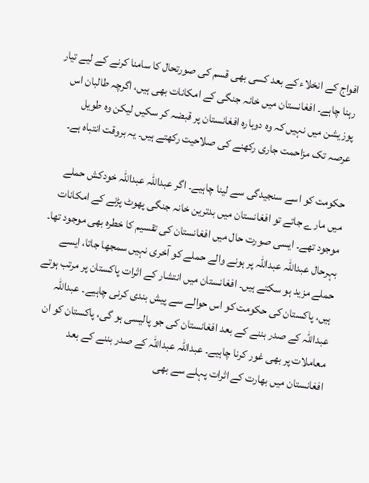افواج کے انخلاء کے بعد کسی بھی قسم کی صورتحال کا سامنا کرنے کے لیے تیار رہنا چاہے۔ افغانستان میں خانہ جنگی کے امکانات بھی ہیں، اگرچہ طالبان اس پوزیشن میں نہیں کہ وہ دوبارہ افغانستان پر قبضہ کر سکیں لیکن وہ طویل عرصہ تک مزاحمت جاری رکھنے کی صلاحیت رکھتے ہیں۔ یہ بروقت انتباہ ہے۔

حکومت کو اسے سنجیدگی سے لینا چاہیے۔ اگر عبداللہ عبداللہ خودکش حملے میں مارے جاتے تو افغانستان میں بدترین خانہ جنگی پھوٹ پڑنے کے امکانات موجود تھے۔ ایسی صورت حال میں افغانستان کی تقسیم کا خطرہ بھی موجود تھا۔ بہرحال عبداللہ عبداللہ پر ہونے والے حملے کو آخری نہیں سمجھا جاتا، ایسے حملے مزید ہو سکتے ہیں۔ افغانستان میں انتشار کے اثرات پاکستان پر مرتب ہوتے ہیں، پاکستان کی حکومت کو اس حوالے سے پیش بندی کرنی چاہیے۔ عبداللہ عبداللہ کے صدر بننے کے بعد افغانستان کی جو پالیسی ہو گی، پاکستان کو ان معاملات پر بھی غور کرنا چاہیے۔ عبداللہ عبداللہ کے صدر بننے کے بعد افغانستان میں بھارت کے اثرات پہلے سے بھی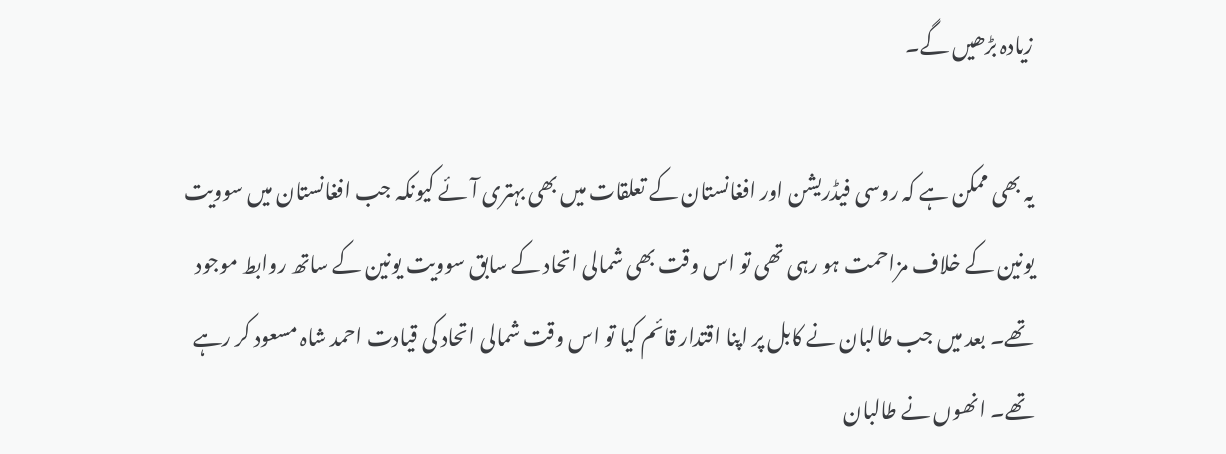زیادہ بڑھیں گے۔

یہ بھی ممکن ہے کہ روسی فیڈریشن اور افغانستان کے تعلقات میں بھی بہتری آئے کیونکہ جب افغانستان میں سوویت یونین کے خلاف مزاحمت ہو رہی تھی تو اس وقت بھی شمالی اتحاد کے سابق سوویت یونین کے ساتھ روابط موجود تھے۔ بعد میں جب طالبان نے کابل پر اپنا اقتدار قائم کیا تو اس وقت شمالی اتحاد کی قیادت احمد شاہ مسعود کر رہے تھے۔ انھوں نے طالبان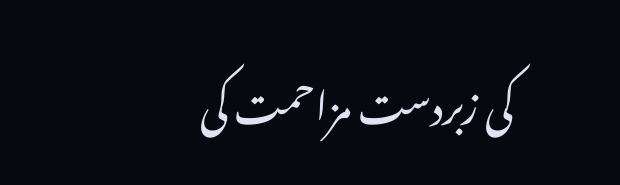کی زبردست مزاحمت کی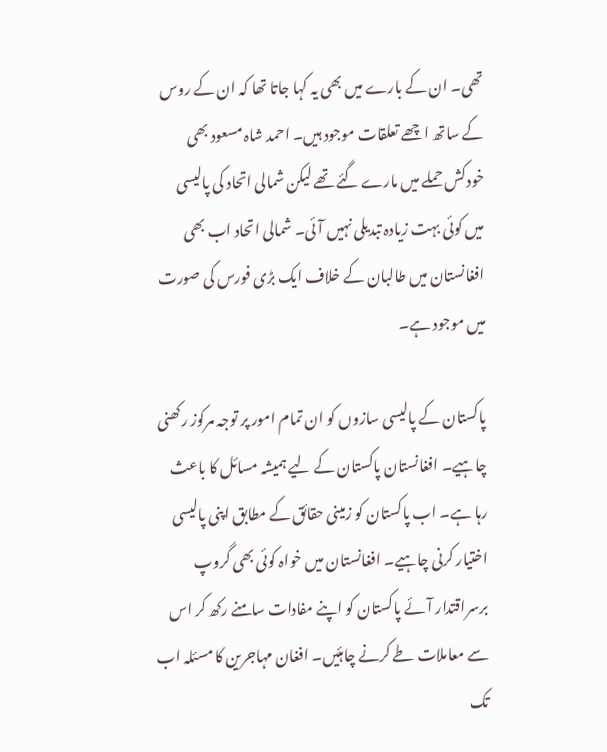تھی۔ ان کے بارے میں بھی یہ کہا جاتا تھا کہ ان کے روس کے ساتھ اچھے تعلقات موجود ہیں۔ احمد شاہ مسعود بھی خودکش حملے میں مارے گئے تھے لیکن شمالی اتحاد کی پالیسی میں کوئی بہت زیادہ تبدیلی نہیں آئی۔ شمالی اتحاد اب بھی افغانستان میں طالبان کے خلاف ایک بڑی فورس کی صورت میں موجود ہے۔

پاکستان کے پالیسی سازوں کو ان تمام امور پر توجہ مرکوز رکھنی چاہیے۔ افغانستان پاکستان کے لیے ہمیشہ مسائل کا باعث رہا ہے۔ اب پاکستان کو زمینی حقائق کے مطابق اپنی پالیسی اختیار کرنی چاہیے۔ افغانستان میں خواہ کوئی بھی گروپ برسراقتدار آئے پاکستان کو اپنے مفادات سامنے رکھ کر اس سے معاملات طے کرنے چاہئیں۔ افغان مہاجرین کا مسئلہ اب تک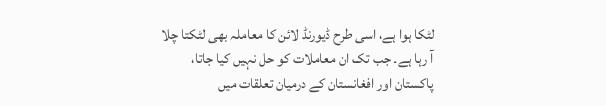لٹکا ہوا ہے، اسی طرح ڈیورنڈ لائن کا معاملہ بھی لٹکتا چلا آ رہا ہے۔ جب تک ان معاملات کو حل نہیں کیا جاتا، پاکستان اور افغانستان کے درمیان تعلقات میں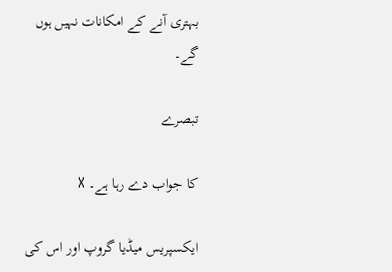بہتری آنے کے امکانات نہیں ہوں گے۔

تبصرے

کا جواب دے رہا ہے۔ X

ایکسپریس میڈیا گروپ اور اس کی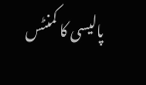پالیسی کا کمنٹس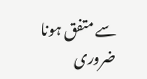سے متفق ہونا ضروری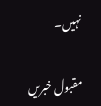نہیں۔

مقبول خبریں